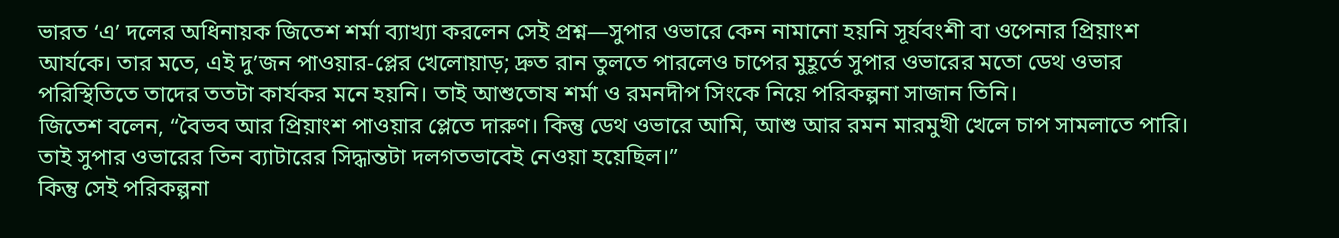ভারত ‘এ’ দলের অধিনায়ক জিতেশ শর্মা ব্যাখ্যা করলেন সেই প্রশ্ন—সুপার ওভারে কেন নামানো হয়নি সূর্যবংশী বা ওপেনার প্রিয়াংশ আর্যকে। তার মতে, এই দু’জন পাওয়ার-প্লের খেলোয়াড়; দ্রুত রান তুলতে পারলেও চাপের মুহূর্তে সুপার ওভারের মতো ডেথ ওভার পরিস্থিতিতে তাদের ততটা কার্যকর মনে হয়নি। তাই আশুতোষ শর্মা ও রমনদীপ সিংকে নিয়ে পরিকল্পনা সাজান তিনি।
জিতেশ বলেন, “বৈভব আর প্রিয়াংশ পাওয়ার প্লেতে দারুণ। কিন্তু ডেথ ওভারে আমি, আশু আর রমন মারমুখী খেলে চাপ সামলাতে পারি। তাই সুপার ওভারের তিন ব্যাটারের সিদ্ধান্তটা দলগতভাবেই নেওয়া হয়েছিল।”
কিন্তু সেই পরিকল্পনা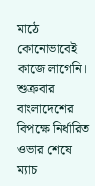মাঠে কোনোভাবেই কাজে লাগেনি। শুক্রবার বাংলাদেশের বিপক্ষে নির্ধারিত ওভার শেষে ম্যাচ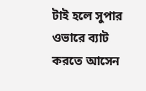টাই হলে সুপার ওভারে ব্যাট করতে আসেন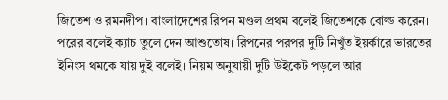জিতেশ ও রমনদীপ। বাংলাদেশের রিপন মণ্ডল প্রথম বলেই জিতেশকে বোল্ড করেন। পরের বলেই ক্যাচ তুলে দেন আশুতোষ। রিপনের পরপর দুটি নিখুঁত ইয়র্কারে ভারতের ইনিংস থমকে যায় দুই বলেই। নিয়ম অনুযায়ী দুটি উইকেট পড়লে আর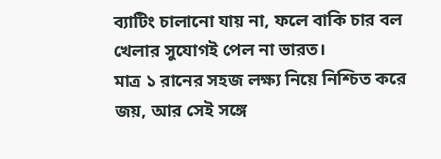ব্যাটিং চালানো যায় না, ফলে বাকি চার বল খেলার সুযোগই পেল না ভারত।
মাত্র ১ রানের সহজ লক্ষ্য নিয়ে নিশ্চিত করে জয়, আর সেই সঙ্গে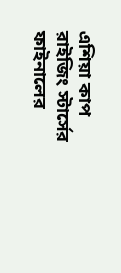এশিয়া কাপ রাইজিং স্টার্সের ফাইনালের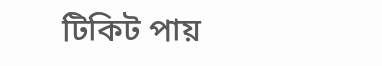টিকিট পায়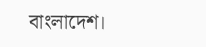বাংলাদেশ।